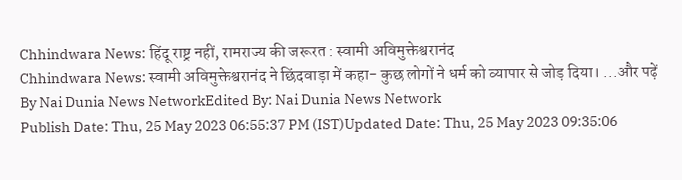Chhindwara News: हिंदू राष्ट्र नहीं, रामराज्य की जरूरत : स्वामी अविमुक्तेश्वरानंद
Chhindwara News: स्वामी अविमुक्तेश्वरानंद ने छिंदवाड़ा में कहा- कुछ लोगों ने धर्म को व्यापार से जोड़ दिया। ...और पढ़ें
By Nai Dunia News NetworkEdited By: Nai Dunia News Network
Publish Date: Thu, 25 May 2023 06:55:37 PM (IST)Updated Date: Thu, 25 May 2023 09:35:06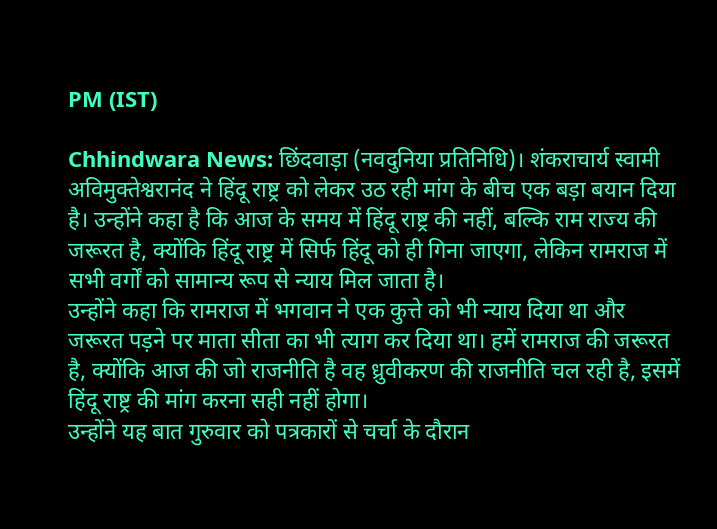PM (IST)

Chhindwara News: छिंदवाड़ा (नवदुनिया प्रतिनिधि)। शंकराचार्य स्वामी अविमुक्तेश्वरानंद ने हिंदू राष्ट्र को लेकर उठ रही मांग के बीच एक बड़ा बयान दिया है। उन्होंने कहा है कि आज के समय में हिंदू राष्ट्र की नहीं, बल्कि राम राज्य की जरूरत है, क्योंकि हिंदू राष्ट्र में सिर्फ हिंदू को ही गिना जाएगा, लेकिन रामराज में सभी वर्गों को सामान्य रूप से न्याय मिल जाता है।
उन्होंने कहा कि रामराज में भगवान ने एक कुत्ते को भी न्याय दिया था और जरूरत पड़ने पर माता सीता का भी त्याग कर दिया था। हमें रामराज की जरूरत है, क्योंकि आज की जो राजनीति है वह ध्रुवीकरण की राजनीति चल रही है, इसमें हिंदू राष्ट्र की मांग करना सही नहीं होगा।
उन्होंने यह बात गुरुवार को पत्रकारों से चर्चा के दौरान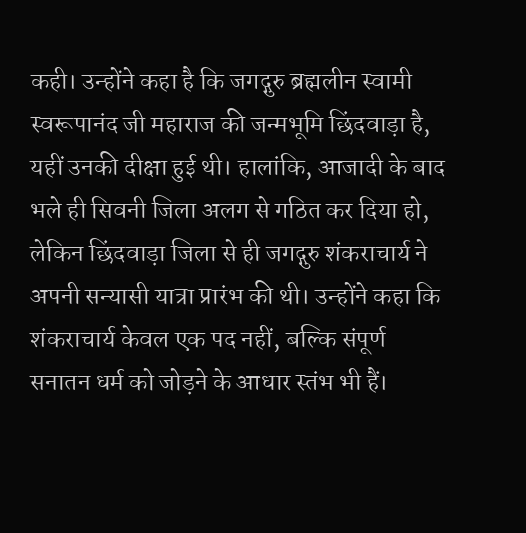कही। उन्होंने कहा है कि जगद्गुरु ब्रह्मलीन स्वामी स्वरूपानंद जी महाराज की जन्मभूमि छिंदवाड़ा है, यहीं उनकी दीक्षा हुई थी। हालांकि, आजादी के बाद भले ही सिवनी जिला अलग से गठित कर दिया हो, लेकिन छिंदवाड़ा जिला से ही जगद्गुरु शंकराचार्य ने अपनी सन्यासी यात्रा प्रारंभ की थी। उन्होंने कहा कि शंकराचार्य केवल एक पद नहीं, बल्कि संपूर्ण सनातन धर्म को जोड़ने के आधार स्तंभ भी हैं।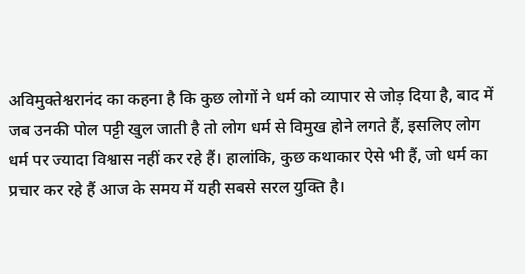अविमुक्तेश्वरानंद का कहना है कि कुछ लोगों ने धर्म को व्यापार से जोड़ दिया है, बाद में जब उनकी पोल पट्टी खुल जाती है तो लोग धर्म से विमुख होने लगते हैं, इसलिए लोग धर्म पर ज्यादा विश्वास नहीं कर रहे हैं। हालांकि, कुछ कथाकार ऐसे भी हैं, जो धर्म का प्रचार कर रहे हैं आज के समय में यही सबसे सरल युक्ति है।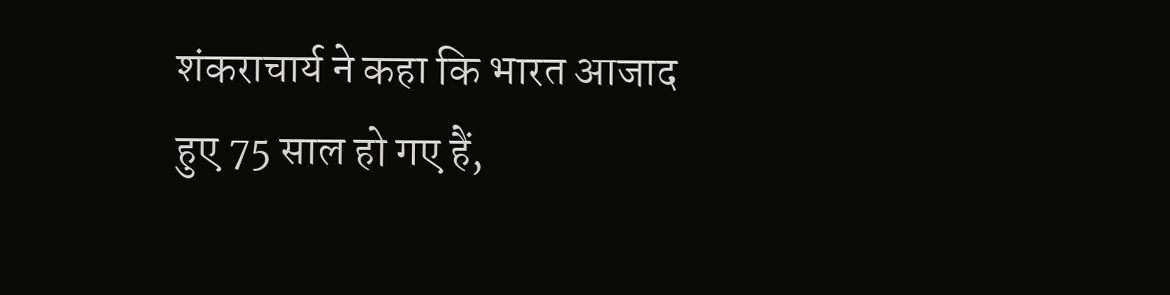शंकराचार्य ने कहा कि भारत आजाद हुए 75 साल हो गए हैं,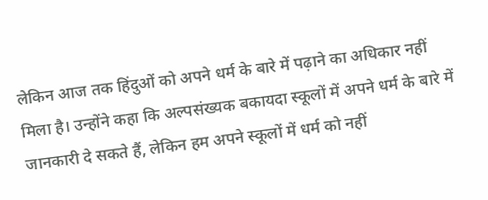लेकिन आज तक हिंदुओं को अपने धर्म के बारे में पढ़ाने का अधिकार नहीं मिला है। उन्होंने कहा कि अल्पसंख्यक बकायदा स्कूलों में अपने धर्म के बारे में जानकारी दे सकते हैं, लेकिन हम अपने स्कूलों में धर्म को नहीं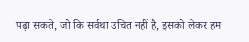पढ़ा सकते, जो कि सर्वथा उचित नहीं है, इसको लेकर हम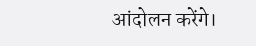आंदोलन करेंगे।